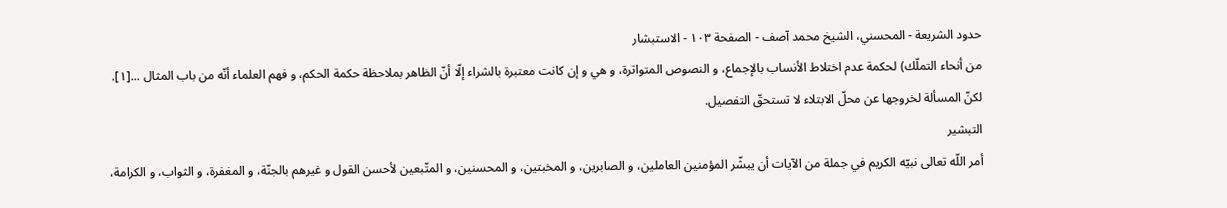حدود الشريعة - المحسني، الشيخ محمد آصف - الصفحة ١٠٣ - الاستبشار
من أنحاء التملّك) لحكمة عدم اختلاط الأنساب بالإجماع، و النصوص المتواترة، و هي و إن كانت معتبرة بالشراء إلّا أنّ الظاهر بملاحظة حكمة الحكم، و فهم العلماء أنّه من باب المثال ...[١].
لكنّ المسألة لخروجها عن محلّ الابتلاء لا تستحقّ التفصيل.
التبشير
أمر اللّه تعالى نبيّه الكريم في جملة من الآيات أن يبشّر المؤمنين العاملين، و الصابرين، و المخبتين، و المحسنين، و المتّبعين لأحسن القول و غيرهم بالجنّة، و المغفرة، و الثواب، و الكرامة،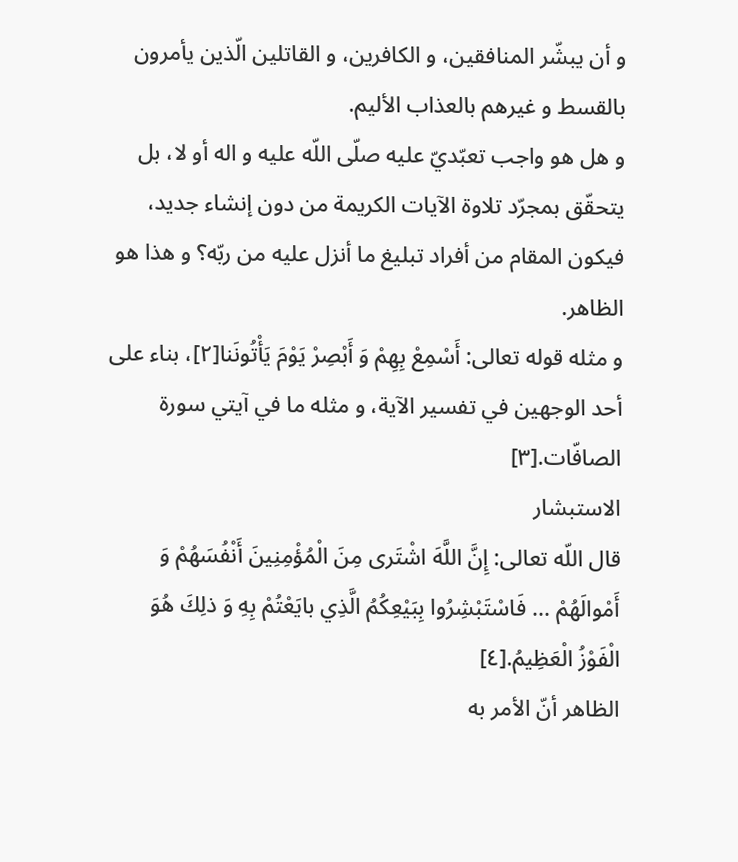و أن يبشّر المنافقين، و الكافرين، و القاتلين الّذين يأمرون بالقسط و غيرهم بالعذاب الأليم.
و هل هو واجب تعبّديّ عليه صلّى اللّه عليه و اله أو لا، بل يتحقّق بمجرّد تلاوة الآيات الكريمة من دون إنشاء جديد، فيكون المقام من أفراد تبليغ ما أنزل عليه من ربّه؟ و هذا هو الظاهر.
و مثله قوله تعالى: أَسْمِعْ بِهِمْ وَ أَبْصِرْ يَوْمَ يَأْتُونَنا[٢]، بناء على أحد الوجهين في تفسير الآية، و مثله ما في آيتي سورة الصافّات.[٣]
الاستبشار
قال اللّه تعالى: إِنَّ اللَّهَ اشْتَرى مِنَ الْمُؤْمِنِينَ أَنْفُسَهُمْ وَ أَمْوالَهُمْ ... فَاسْتَبْشِرُوا بِبَيْعِكُمُ الَّذِي بايَعْتُمْ بِهِ وَ ذلِكَ هُوَ الْفَوْزُ الْعَظِيمُ.[٤]
الظاهر أنّ الأمر به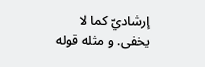إرشاديّ كما لا يخفى. و مثله قوله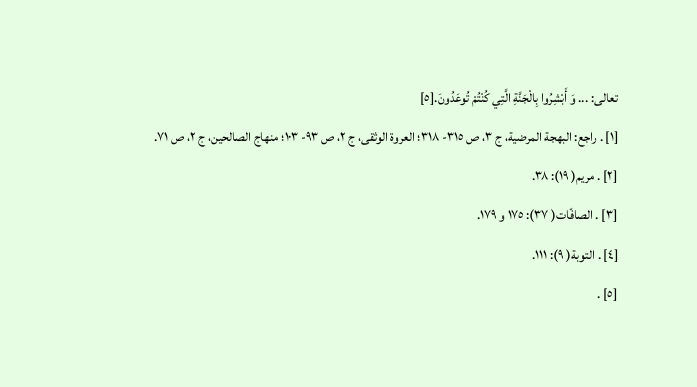تعالى: ... وَ أَبْشِرُوا بِالْجَنَّةِ الَّتِي كُنْتُمْ تُوعَدُونَ.[٥]
[١] . راجع: البهجة المرضية، ج ٣، ص ٣١٥- ٣١٨؛ العروة الوثقى، ج ٢، ص ٩٣- ١٠٣؛ منهاج الصالحين، ج ٢، ص ٧١.
[٢] . مريم( ١٩): ٣٨.
[٣] . الصافّات( ٣٧): ١٧٥ و ١٧٩.
[٤] . التوبة( ٩): ١١١.
[٥] .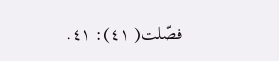فصّلت( ٤١): ٤١.